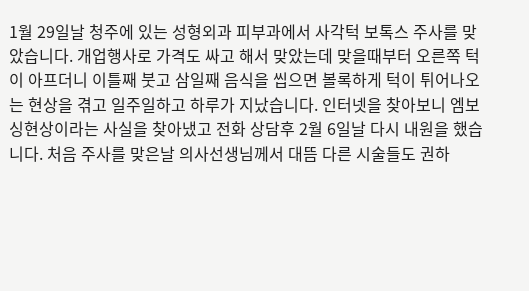1월 29일날 청주에 있는 성형외과 피부과에서 사각턱 보톡스 주사를 맞았습니다. 개업행사로 가격도 싸고 해서 맞았는데 맞을때부터 오른쪽 턱이 아프더니 이틀째 붓고 삼일째 음식을 씹으면 볼록하게 턱이 튀어나오는 현상을 겪고 일주일하고 하루가 지났습니다. 인터넷을 찾아보니 엠보싱현상이라는 사실을 찾아냈고 전화 상담후 2월 6일날 다시 내원을 했습니다. 처음 주사를 맞은날 의사선생님께서 대뜸 다른 시술들도 권하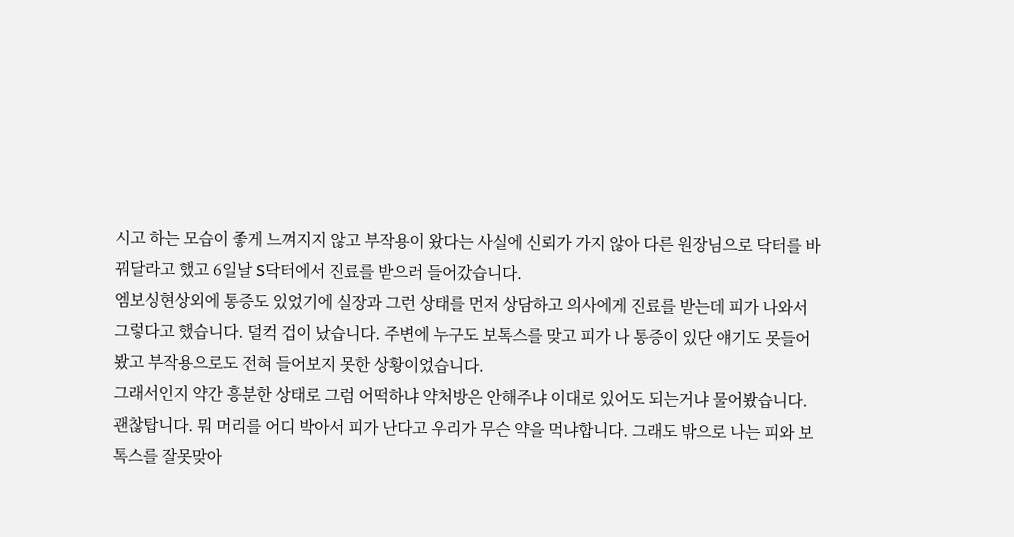시고 하는 모습이 좋게 느껴지지 않고 부작용이 왔다는 사실에 신뢰가 가지 않아 다른 원장님으로 닥터를 바꿔달라고 했고 6일날 S닥터에서 진료를 받으러 들어갔습니다.
엠보싱현상외에 통증도 있었기에 실장과 그런 상태를 먼저 상담하고 의사에게 진료를 받는데 피가 나와서 그렇다고 했습니다. 덜컥 겁이 났습니다. 주변에 누구도 보톡스를 맞고 피가 나 통증이 있단 얘기도 못들어봤고 부작용으로도 전혀 들어보지 못한 상황이었습니다.
그래서인지 약간 흥분한 상태로 그럼 어떡하냐 약처방은 안해주냐 이대로 있어도 되는거냐 물어봤습니다. 괜찮탑니다. 뭐 머리를 어디 박아서 피가 난다고 우리가 무슨 약을 먹냐합니다. 그래도 밖으로 나는 피와 보톡스를 잘못맞아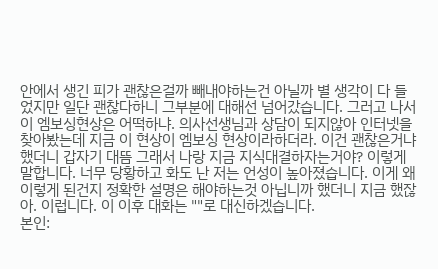안에서 생긴 피가 괜찮은걸까 빼내야하는건 아닐까 별 생각이 다 들었지만 일단 괜찮다하니 그부분에 대해선 넘어갔습니다. 그러고 나서 이 엠보싱현상은 어떡하냐. 의사선생님과 상담이 되지않아 인터넷을 찾아봤는데 지금 이 현상이 엠보싱 현상이라하더라. 이건 괜찮은거냐 했더니 갑자기 대뜸 그래서 나랑 지금 지식대결하자는거야? 이렇게 말합니다. 너무 당황하고 화도 난 저는 언성이 높아졌습니다. 이게 왜 이렇게 된건지 정확한 설명은 해야하는것 아닙니까 했더니 지금 했잖아. 이럽니다. 이 이후 대화는 ""로 대신하겠습니다.
본인: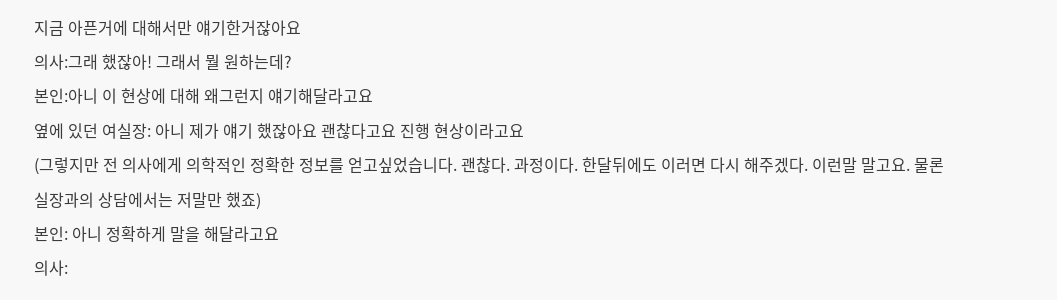지금 아픈거에 대해서만 얘기한거잖아요
의사:그래 했잖아! 그래서 뭘 원하는데?
본인:아니 이 현상에 대해 왜그런지 얘기해달라고요
옆에 있던 여실장: 아니 제가 얘기 했잖아요 괜찮다고요 진행 현상이라고요
(그렇지만 전 의사에게 의학적인 정확한 정보를 얻고싶었습니다. 괜찮다. 과정이다. 한달뒤에도 이러면 다시 해주겠다. 이런말 말고요. 물론 실장과의 상담에서는 저말만 했죠)
본인: 아니 정확하게 말을 해달라고요
의사: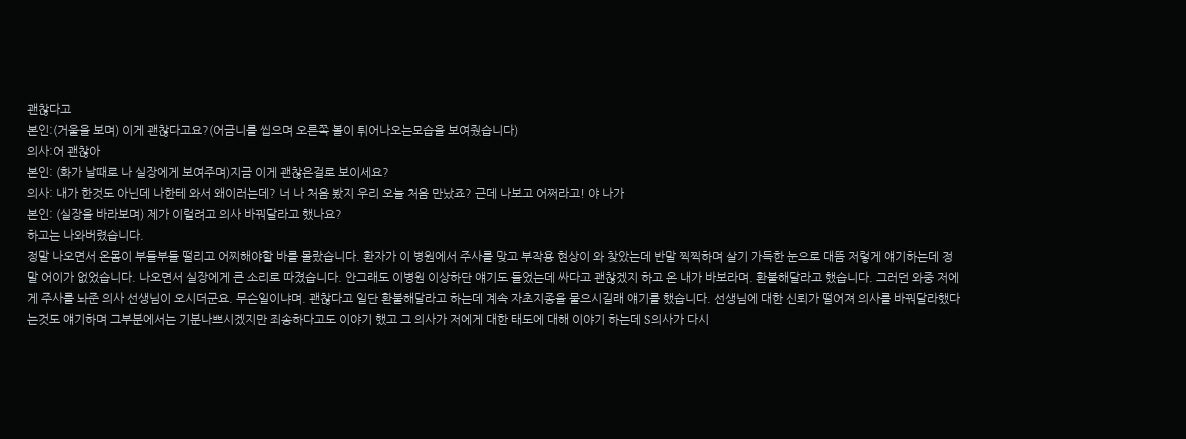괜찮다고
본인:(거울을 보며) 이게 괜찮다고요?(어금니를 씹으며 오른쪽 볼이 튀어나오는모습을 보여줬습니다)
의사:어 괜찮아
본인: (화가 날때로 나 실장에게 보여주며)지금 이게 괜찮은걸로 보이세요?
의사: 내가 한것도 아닌데 나한테 와서 왜이러는데? 너 나 처음 봤지 우리 오늘 처음 만났죠? 근데 나보고 어쩌라고! 야 나가
본인: (실장을 바라보며) 제가 이럴려고 의사 바꿔달라고 했나요?
하고는 나와버렸습니다.
정말 나오면서 온몸이 부들부들 떨리고 어찌해야할 바를 몰랐습니다. 환자가 이 병원에서 주사를 맞고 부작용 현상이 와 찾았는데 반말 찍찍하며 살기 가득한 눈으로 대뜸 저렇게 얘기하는데 정말 어이가 없었습니다. 나오면서 실장에게 큰 소리로 따졌습니다. 안그래도 이병원 이상하단 얘기도 들었는데 싸다고 괜찮겠지 하고 온 내가 바보라며. 환불해달라고 했습니다. 그러던 와중 저에게 주사를 놔준 의사 선생님이 오시더군요. 무슨일이냐며. 괜찮다고 일단 환불해달라고 하는데 계속 자초지종을 물으시길래 얘기를 했습니다. 선생님에 대한 신뢰가 떨어져 의사를 바꿔달라했다는것도 얘기하며 그부분에서는 기분나쁘시겠지만 죄송하다고도 이야기 했고 그 의사가 저에게 대한 태도에 대해 이야기 하는데 S의사가 다시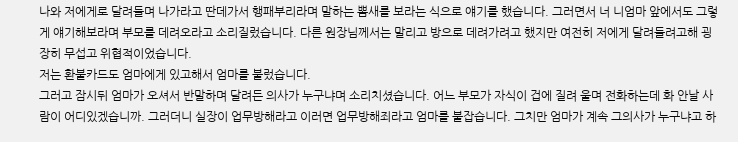나와 저에게로 달려들며 나가라고 딴데가서 행패부리라며 말하는 뽐새를 보라는 식으로 얘기를 했습니다. 그러면서 너 니엄마 앞에서도 그렇게 얘기해보라며 부모를 데려오라고 소리질렀습니다. 다른 원장님께서는 말리고 방으로 데려가려고 했지만 여전히 저에게 달려들려고해 굉장히 무섭고 위협적이었습니다.
저는 환불카드도 엄마에게 있고해서 엄마를 불렀습니다.
그러고 잠시뒤 엄마가 오셔서 반말하며 달려든 의사가 누구냐며 소리치셨습니다. 어느 부모가 자식이 겁에 질려 울며 전화하는데 화 안날 사람이 어디있겠습니까. 그러더니 실장이 업무방해라고 이러면 업무방해죄라고 엄마를 붙잡습니다. 그치만 엄마가 계속 그의사가 누구냐고 하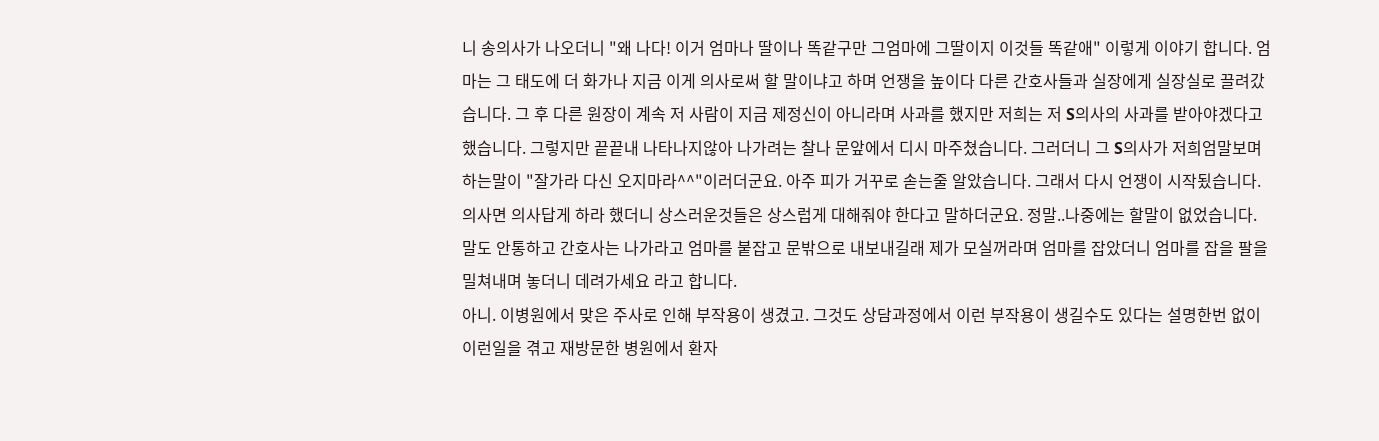니 송의사가 나오더니 "왜 나다! 이거 엄마나 딸이나 똑같구만 그엄마에 그딸이지 이것들 똑같애" 이렇게 이야기 합니다. 엄마는 그 태도에 더 화가나 지금 이게 의사로써 할 말이냐고 하며 언쟁을 높이다 다른 간호사들과 실장에게 실장실로 끌려갔습니다. 그 후 다른 원장이 계속 저 사람이 지금 제정신이 아니라며 사과를 했지만 저희는 저 S의사의 사과를 받아야겠다고 했습니다. 그렇지만 끝끝내 나타나지않아 나가려는 찰나 문앞에서 디시 마주쳤습니다. 그러더니 그 S의사가 저희엄말보며 하는말이 "잘가라 다신 오지마라^^"이러더군요. 아주 피가 거꾸로 솓는줄 알았습니다. 그래서 다시 언쟁이 시작됬습니다.의사면 의사답게 하라 했더니 상스러운것들은 상스럽게 대해줘야 한다고 말하더군요. 정말..나중에는 할말이 없었습니다. 말도 안통하고 간호사는 나가라고 엄마를 붙잡고 문밖으로 내보내길래 제가 모실꺼라며 엄마를 잡았더니 엄마를 잡을 팔을 밀쳐내며 놓더니 데려가세요 라고 합니다.
아니. 이병원에서 맞은 주사로 인해 부작용이 생겼고. 그것도 상담과정에서 이런 부작용이 생길수도 있다는 설명한번 없이 이런일을 겪고 재방문한 병원에서 환자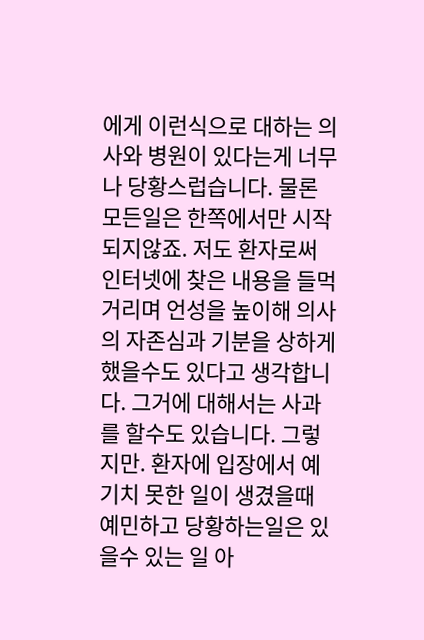에게 이런식으로 대하는 의사와 병원이 있다는게 너무나 당황스럽습니다. 물론 모든일은 한쪽에서만 시작되지않죠. 저도 환자로써 인터넷에 찾은 내용을 들먹거리며 언성을 높이해 의사의 자존심과 기분을 상하게 했을수도 있다고 생각합니다. 그거에 대해서는 사과를 할수도 있습니다. 그렇지만. 환자에 입장에서 예기치 못한 일이 생겼을때 예민하고 당황하는일은 있을수 있는 일 아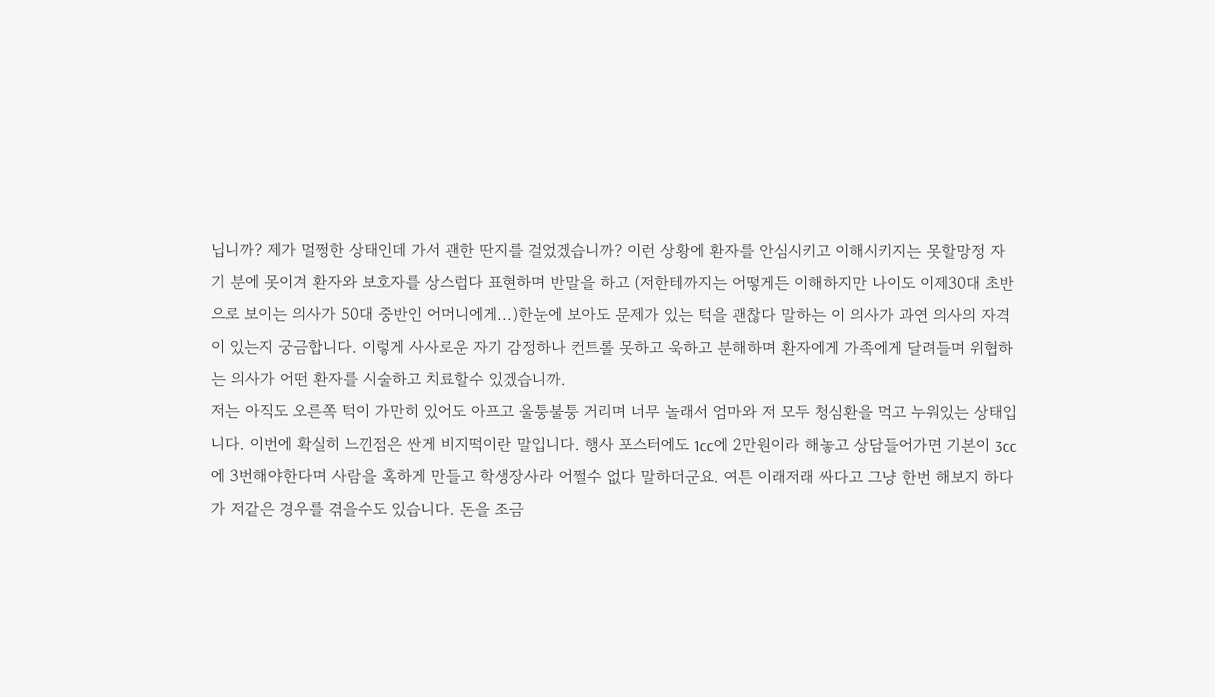닙니까? 제가 멀쩡한 상태인데 가서 괜한 딴지를 걸었겠습니까? 이런 상황에 환자를 안심시키고 이해시키지는 못할망정 자기 분에 못이겨 환자와 보호자를 상스럽다 표현하며 반말을 하고 (저한테까지는 어떻게든 이해하지만 나이도 이제30대 초반으로 보이는 의사가 50대 중반인 어머니에게...)한눈에 보아도 문제가 있는 턱을 괜찮다 말하는 이 의사가 과연 의사의 자격이 있는지 궁금합니다. 이렇게 사사로운 자기 감정하나 컨트롤 못하고 욱하고 분해하며 환자에게 가족에게 달려들며 위협하는 의사가 어떤 환자를 시술하고 치료할수 있겠습니까.
저는 아직도 오른쪽 턱이 가만히 있어도 아프고 울퉁불퉁 거리며 너무 놀래서 엄마와 저 모두 청심환을 먹고 누워있는 상태입니다. 이번에 확실히 느낀점은 싼게 비지떡이란 말입니다. 행사 포스터에도 1cc에 2만원이라 해놓고 상담들어가면 기본이 3cc에 3번해야한다며 사람을 혹하게 만들고 학생장사라 어쩔수 없다 말하더군요. 여튼 이래저래 싸다고 그냥 한번 해보지 하다가 저같은 경우를 겪을수도 있습니다. 돈을 조금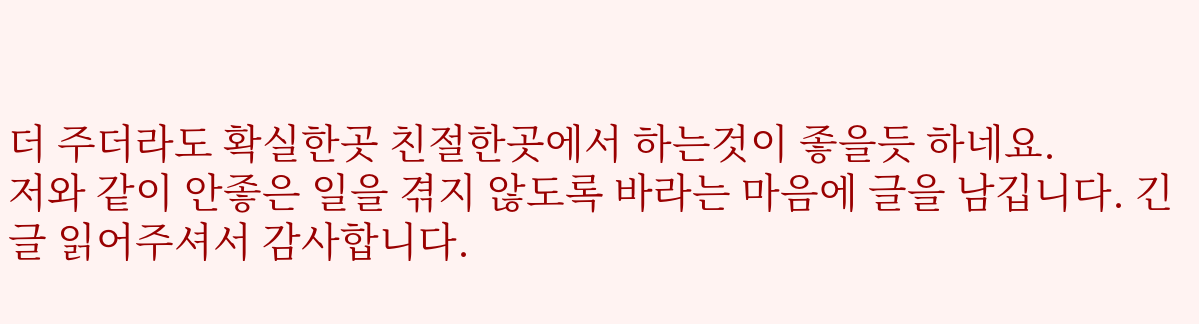더 주더라도 확실한곳 친절한곳에서 하는것이 좋을듯 하네요.
저와 같이 안좋은 일을 겪지 않도록 바라는 마음에 글을 남깁니다. 긴 글 읽어주셔서 감사합니다.